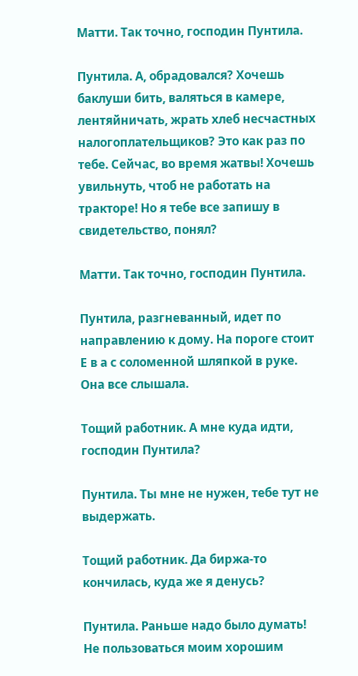Матти. Так точно, господин Пунтила.

Пунтила. А, обрадовался? Хочешь баклуши бить, валяться в камере, лентяйничать, жрать хлеб несчастных налогоплательщиков? Это как раз по тебе. Сейчас, во время жатвы! Хочешь увильнуть, чтоб не работать на тракторе! Но я тебе все запишу в свидетельство, понял?

Матти. Так точно, господин Пунтила.

Пунтила, разгневанный, идет по направлению к дому. На пороге стоит Е в а с соломенной шляпкой в руке. Она все слышала.

Тощий работник. А мне куда идти, господин Пунтила?

Пунтила. Ты мне не нужен, тебе тут не выдержать.

Тощий работник. Да биржа-то кончилась, куда же я денусь?

Пунтила. Раньше надо было думать! Не пользоваться моим хорошим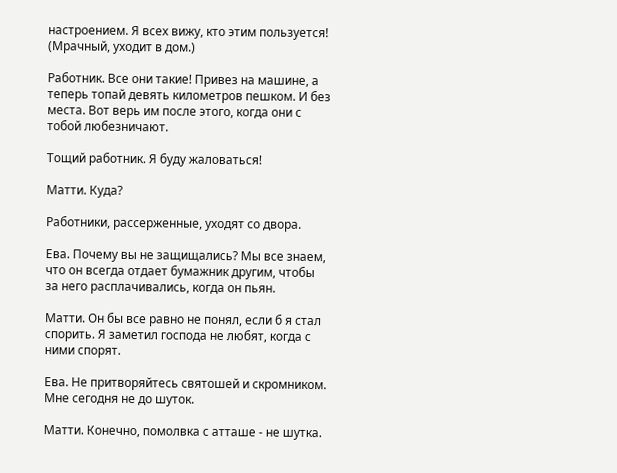настроением. Я всех вижу, кто этим пользуется! (Мрачный, уходит в дом.)

Работник. Все они такие! Привез на машине, а теперь топай девять километров пешком. И без места. Вот верь им после этого, когда они с тобой любезничают.

Тощий работник. Я буду жаловаться!

Матти. Куда?

Работники, рассерженные, уходят со двора.

Ева. Почему вы не защищались? Мы все знаем, что он всегда отдает бумажник другим, чтобы за него расплачивались, когда он пьян.

Матти. Он бы все равно не понял, если б я стал спорить. Я заметил господа не любят, когда с ними спорят.

Ева. Не притворяйтесь святошей и скромником. Мне сегодня не до шуток.

Матти. Конечно, помолвка с атташе - не шутка.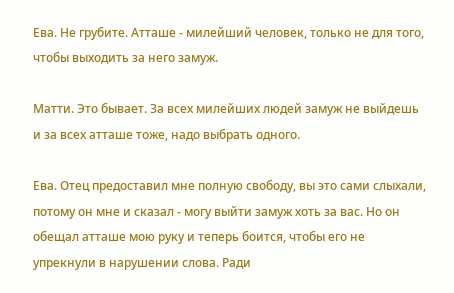Ева. Не грубите. Атташе - милейший человек, только не для того, чтобы выходить за него замуж.

Матти. Это бывает. За всех милейших людей замуж не выйдешь и за всех атташе тоже, надо выбрать одного.

Ева. Отец предоставил мне полную свободу, вы это сами слыхали, потому он мне и сказал - могу выйти замуж хоть за вас. Но он обещал атташе мою руку и теперь боится, чтобы его не упрекнули в нарушении слова. Ради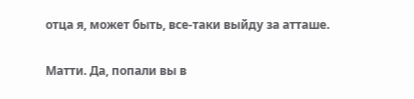отца я, может быть, все-таки выйду за атташе.

Матти. Да, попали вы в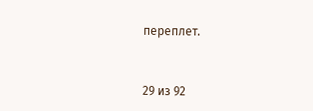переплет.



29 из 92